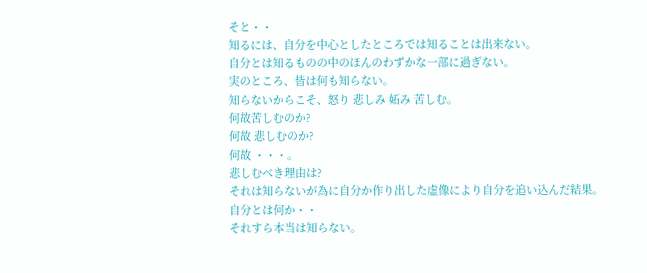そと・・
知るには、自分を中心としたところでは知ることは出来ない。
自分とは知るものの中のほんのわずかな一部に過ぎない。
実のところ、皆は何も知らない。
知らないからこそ、怒り 悲しみ 妬み 苦しむ。
何故苦しむのか?
何故 悲しむのか?
何故 ・・・。
悲しむべき理由は?
それは知らないが為に自分か作り出した虚像により自分を追い込んだ結果。
自分とは何か・・
それすら本当は知らない。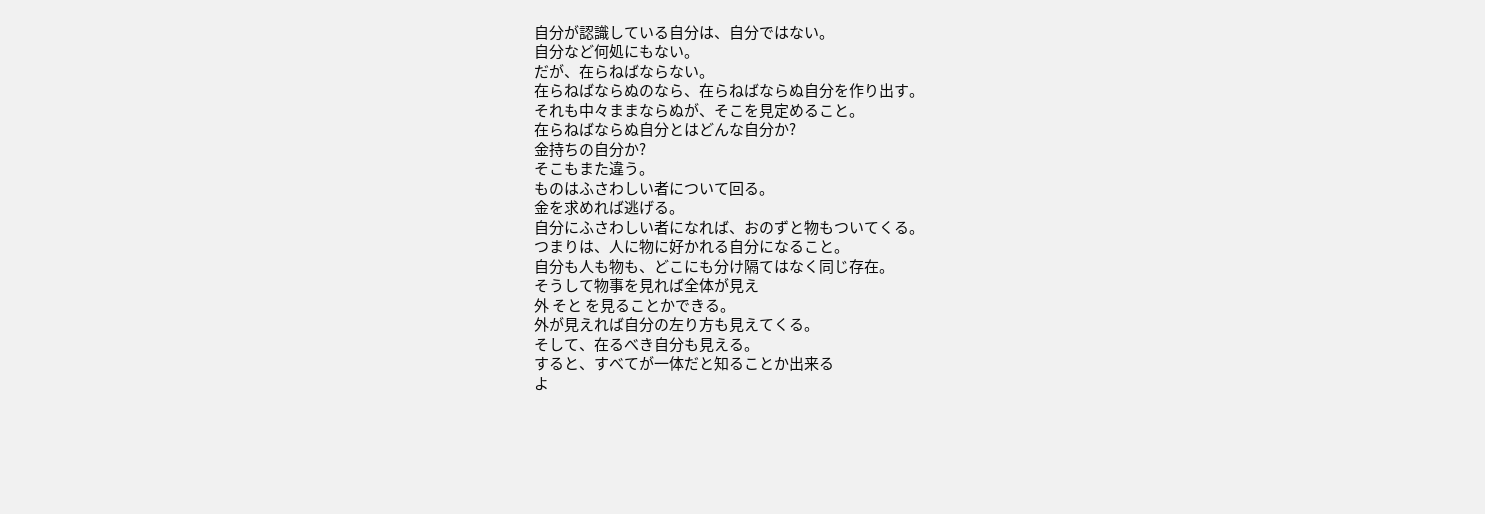自分が認識している自分は、自分ではない。
自分など何処にもない。
だが、在らねばならない。
在らねばならぬのなら、在らねばならぬ自分を作り出す。
それも中々ままならぬが、そこを見定めること。
在らねばならぬ自分とはどんな自分か?
金持ちの自分か?
そこもまた違う。
ものはふさわしい者について回る。
金を求めれば逃げる。
自分にふさわしい者になれば、おのずと物もついてくる。
つまりは、人に物に好かれる自分になること。
自分も人も物も、どこにも分け隔てはなく同じ存在。
そうして物事を見れば全体が見え
外 そと を見ることかできる。
外が見えれば自分の左り方も見えてくる。
そして、在るべき自分も見える。
すると、すべてが一体だと知ることか出来る
よ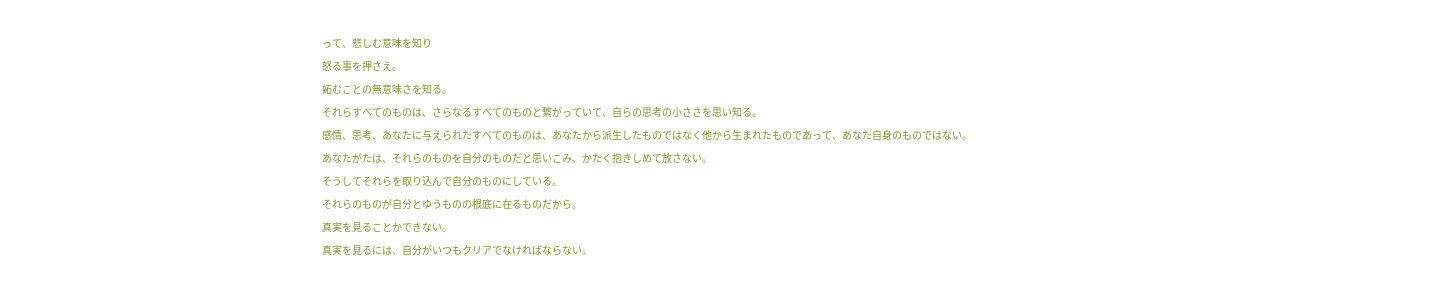って、悲しむ意味を知り
怒る事を押さえ。
妬むことの無意味さを知る。
それらすべてのものは、さらなるすべてのものと繋がっていて、自らの思考の小ささを思い知る。
感情、思考、あなたに与えられたすべてのものは、あなたから派生したものではなく他から生まれたものであって、あなた自身のものではない。
あなたがたは、それらのものを自分のものだと思いこみ、かたく抱きしめて放さない。
そうしてそれらを取り込んで自分のものにしている。
それらのものが自分とゆうものの根底に在るものだから。
真実を見ることかできない。
真実を見るには、自分がいつもクリアでなければならない。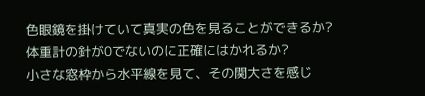色眼鏡を掛けていて真実の色を見ることができるか?
体重計の針が0でないのに正確にはかれるか?
小さな窓枠から水平線を見て、その関大さを感じ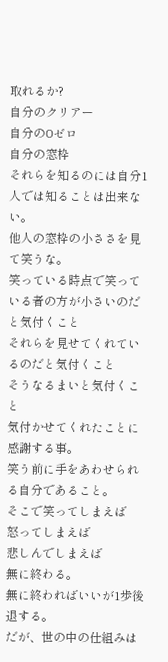取れるか?
自分のクリアー
自分のOゼロ
自分の窓枠
それらを知るのには自分1人では知ることは出来ない。
他人の窓枠の小ささを見て笑うな。
笑っている時点で笑っている者の方が小さいのだと気付くこと
それらを見せてくれているのだと気付くこと
そうなるまいと気付くこと
気付かせてくれたことに感謝する事。
笑う前に手をあわせられる自分であること。
そこで笑ってしまえば
怒ってしまえば
悲しんでしまえば
無に終わる。
無に終わればいいが1歩後退する。
だが、世の中の仕組みは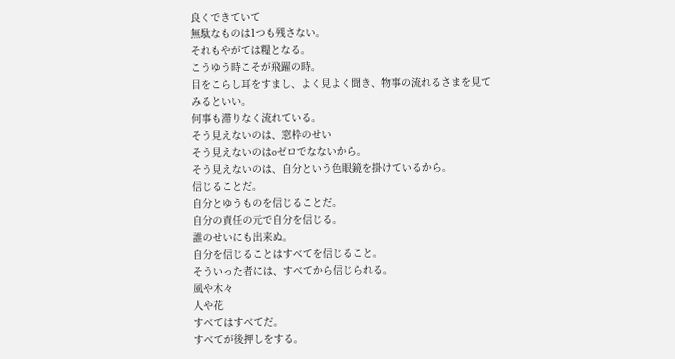良くできていて
無駄なものは1つも残さない。
それもやがては糧となる。
こうゆう時こそが飛躍の時。
目をこらし耳をすまし、よく見よく聞き、物事の流れるさまを見てみるといい。
何事も滞りなく流れている。
そう見えないのは、窓枠のせい
そう見えないのはoゼロでなないから。
そう見えないのは、自分という色眼鏡を掛けているから。
信じることだ。
自分とゆうものを信じることだ。
自分の責任の元で自分を信じる。
誰のせいにも出来ぬ。
自分を信じることはすべてを信じること。
そういった者には、すべてから信じられる。
風や木々
人や花
すべてはすべてだ。
すべてが後押しをする。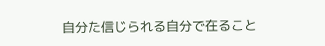自分た信じられる自分で在ること